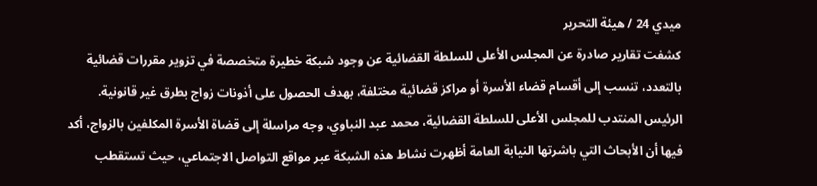ميدي 24 / هيئة التحرير
كشفت تقارير صادرة عن المجلس الأعلى للسلطة القضائية عن وجود شبكة خطيرة متخصصة في تزوير مقررات قضائية بالتعدد، تنسب إلى أقسام قضاء الأسرة أو مراكز قضائية مختلفة، بهدف الحصول على أذونات زواج بطرق غير قانونية.
الرئيس المنتدب للمجلس الأعلى للسلطة القضائية، محمد عبد النباوي، وجه مراسلة إلى قضاة الأسرة المكلفين بالزواج، أكد فيها أن الأبحاث التي باشرتها النيابة العامة أظهرت نشاط هذه الشبكة عبر مواقع التواصل الاجتماعي، حيث تستقطب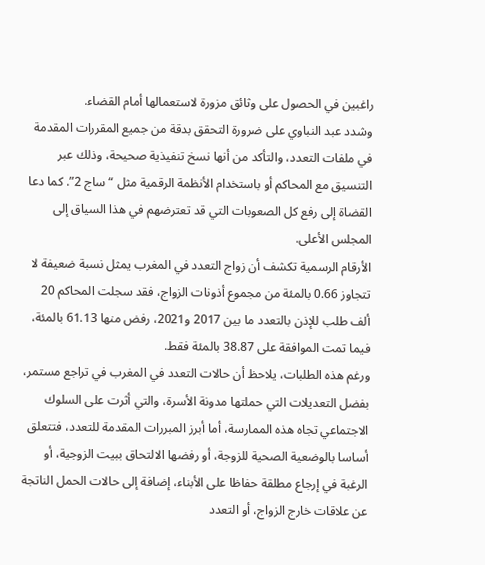راغبين في الحصول على وثائق مزورة لاستعمالها أمام القضاء.
وشدد عبد النباوي على ضرورة التحقق بدقة من جميع المقررات المقدمة في ملفات التعدد، والتأكد من أنها نسخ تنفيذية صحيحة، وذلك عبر التنسيق مع المحاكم أو باستخدام الأنظمة الرقمية مثل “ساج 2”. كما دعا القضاة إلى رفع كل الصعوبات التي قد تعترضهم في هذا السياق إلى المجلس الأعلى.
الأرقام الرسمية تكشف أن زواج التعدد في المغرب يمثل نسبة ضعيفة لا تتجاوز 0.66 بالمئة من مجموع أذونات الزواج، فقد سجلت المحاكم 20 ألف طلب للإذن بالتعدد ما بين 2017 و2021، رفض منها 61.13 بالمئة، فيما تمت الموافقة على 38.87 بالمئة فقط.
ورغم هذه الطلبات، يلاحظ أن حالات التعدد في المغرب في تراجع مستمر، بفضل التعديلات التي حملتها مدونة الأسرة، والتي أثرت على السلوك الاجتماعي تجاه هذه الممارسة، أما أبرز المبررات المقدمة للتعدد، فتتعلق أساسا بالوضعية الصحية للزوجة، أو رفضها الالتحاق ببيت الزوجية، أو الرغبة في إرجاع مطلقة حفاظا على الأبناء، إضافة إلى حالات الحمل الناتجة عن علاقات خارج الزواج، أو التعدد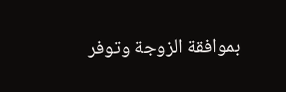بموافقة الزوجة وتوفر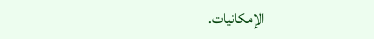الإمكانيات.